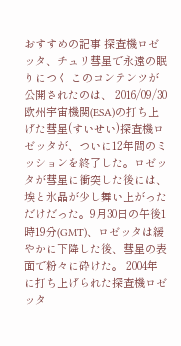おすすめの記事 探査機ロゼッタ、チュリ彗星で永遠の眠りにつく このコンテンツが公開されたのは、 2016/09/30 欧州宇宙機関(ESA)の打ち上げた彗星(すいせい)探査機ロゼッタが、ついに12年間のミッションを終了した。ロゼッタが彗星に衝突した後には、埃と氷晶が少し舞い上がっただけだった。9月30日の午後1時19分(GMT)、ロゼッタは緩やかに下降した後、彗星の表面で粉々に砕けた。 2004年に打ち上げられた探査機ロゼッタ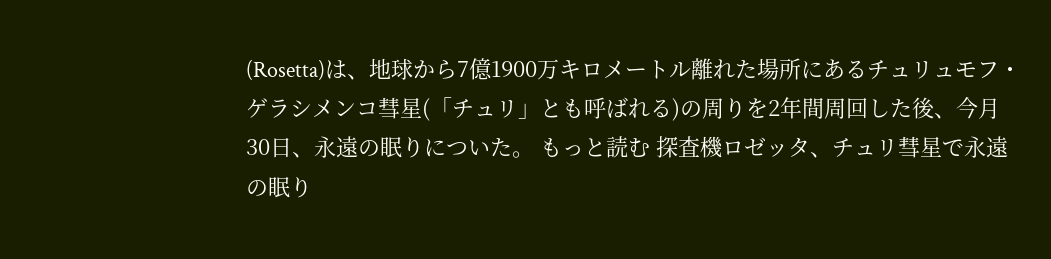(Rosetta)は、地球から7億1900万キロメートル離れた場所にあるチュリュモフ・ゲラシメンコ彗星(「チュリ」とも呼ばれる)の周りを2年間周回した後、今月30日、永遠の眠りについた。 もっと読む 探査機ロゼッタ、チュリ彗星で永遠の眠り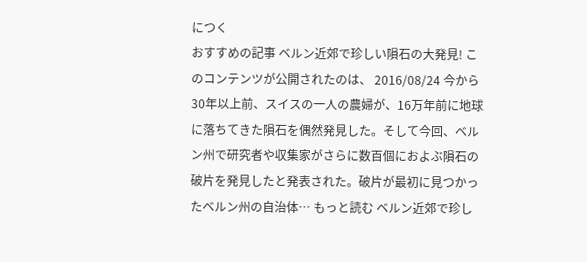につく
おすすめの記事 ベルン近郊で珍しい隕石の大発見! このコンテンツが公開されたのは、 2016/08/24 今から30年以上前、スイスの一人の農婦が、16万年前に地球に落ちてきた隕石を偶然発見した。そして今回、ベルン州で研究者や収集家がさらに数百個におよぶ隕石の破片を発見したと発表された。破片が最初に見つかったベルン州の自治体… もっと読む ベルン近郊で珍し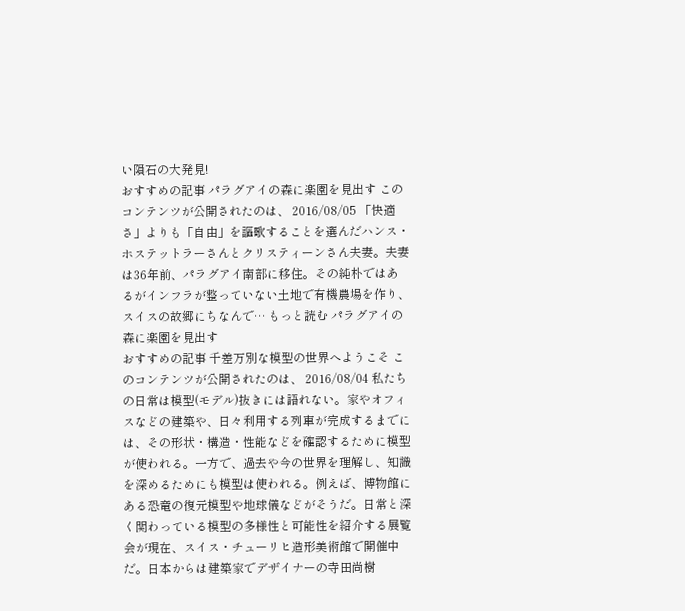い隕石の大発見!
おすすめの記事 パラグアイの森に楽園を見出す このコンテンツが公開されたのは、 2016/08/05 「快適さ」よりも「自由」を謳歌することを選んだハンス・ホステットラーさんとクリスティーンさん夫妻。夫妻は36年前、パラグアイ南部に移住。その純朴ではあるがインフラが整っていない土地で有機農場を作り、スイスの故郷にちなんで… もっと読む パラグアイの森に楽園を見出す
おすすめの記事 千差万別な模型の世界へようこそ このコンテンツが公開されたのは、 2016/08/04 私たちの日常は模型(モデル)抜きには語れない。家やオフィスなどの建築や、日々利用する列車が完成するまでには、その形状・構造・性能などを確認するために模型が使われる。一方で、過去や今の世界を理解し、知識を深めるためにも模型は使われる。例えば、博物館にある恐竜の復元模型や地球儀などがそうだ。日常と深く関わっている模型の多様性と可能性を紹介する展覧会が現在、スイス・チューリヒ造形美術館で開催中だ。日本からは建築家でデザイナーの寺田尚樹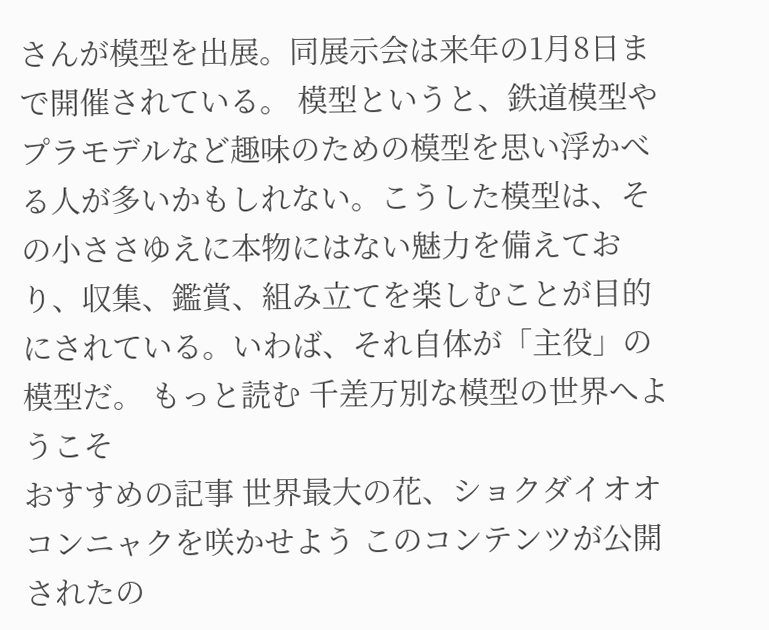さんが模型を出展。同展示会は来年の1月8日まで開催されている。 模型というと、鉄道模型やプラモデルなど趣味のための模型を思い浮かべる人が多いかもしれない。こうした模型は、その小ささゆえに本物にはない魅力を備えており、収集、鑑賞、組み立てを楽しむことが目的にされている。いわば、それ自体が「主役」の模型だ。 もっと読む 千差万別な模型の世界へようこそ
おすすめの記事 世界最大の花、ショクダイオオコンニャクを咲かせよう このコンテンツが公開されたの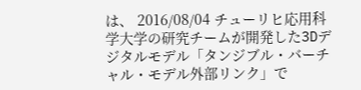は、 2016/08/04 チューリヒ応用科学大学の研究チームが開発した3Dデジタルモデル「タンジブル・バーチャル・モデル外部リンク」で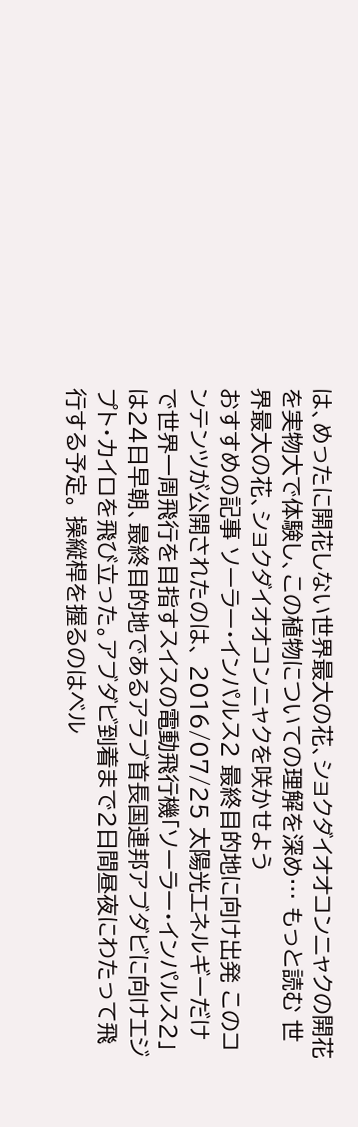は、めったに開花しない世界最大の花、ショクダイオオコンニャクの開花を実物大で体験し、この植物についての理解を深め… もっと読む 世界最大の花、ショクダイオオコンニャクを咲かせよう
おすすめの記事 ソーラー・インパルス2 最終目的地に向け出発 このコンテンツが公開されたのは、 2016/07/25 太陽光エネルギーだけで世界一周飛行を目指すスイスの電動飛行機「ソーラー・インパルス2」は24日早朝、最終目的地であるアラブ首長国連邦アブダビに向けエジプト・カイロを飛び立った。アブダビ到着まで2日間昼夜にわたって飛行する予定。 操縦桿を握るのはベル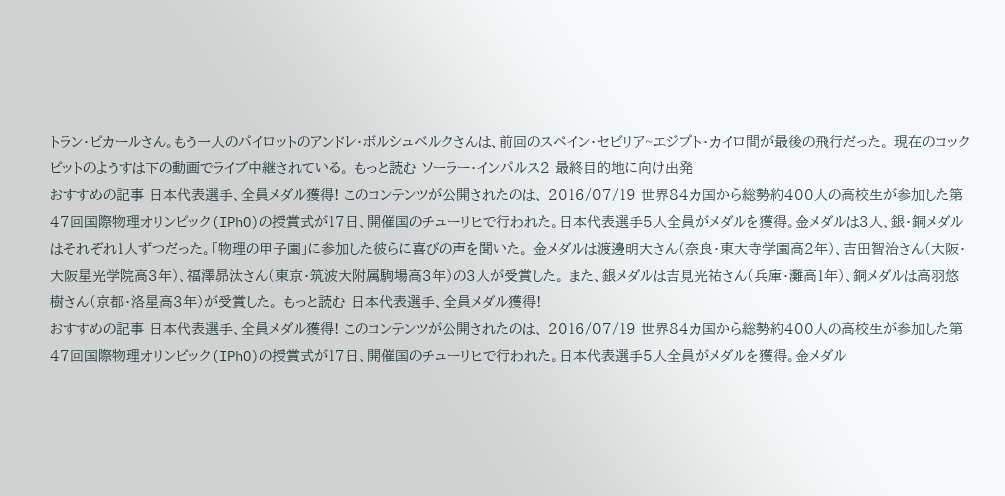トラン・ピカールさん。もう一人のパイロットのアンドレ・ボルシュベルクさんは、前回のスペイン・セビリア~エジプト・カイロ間が最後の飛行だった。 現在のコックピットのようすは下の動画でライブ中継されている。 もっと読む ソーラー・インパルス2 最終目的地に向け出発
おすすめの記事 日本代表選手、全員メダル獲得! このコンテンツが公開されたのは、 2016/07/19 世界84カ国から総勢約400人の高校生が参加した第47回国際物理オリンピック(IPhO)の授賞式が17日、開催国のチューリヒで行われた。日本代表選手5人全員がメダルを獲得。金メダルは3人、銀・銅メダルはそれぞれ1人ずつだった。「物理の甲子園」に参加した彼らに喜びの声を聞いた。 金メダルは渡邊明大さん(奈良・東大寺学園高2年)、吉田智治さん(大阪・大阪星光学院高3年)、福澤昴汰さん(東京・筑波大附属駒場高3年)の3人が受賞した。 また、銀メダルは吉見光祐さん(兵庫・灘高1年)、銅メダルは高羽悠樹さん(京都・洛星高3年)が受賞した。 もっと読む 日本代表選手、全員メダル獲得!
おすすめの記事 日本代表選手、全員メダル獲得! このコンテンツが公開されたのは、 2016/07/19 世界84カ国から総勢約400人の高校生が参加した第47回国際物理オリンピック(IPhO)の授賞式が17日、開催国のチューリヒで行われた。日本代表選手5人全員がメダルを獲得。金メダル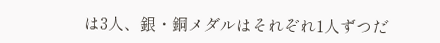は3人、銀・銅メダルはそれぞれ1人ずつだ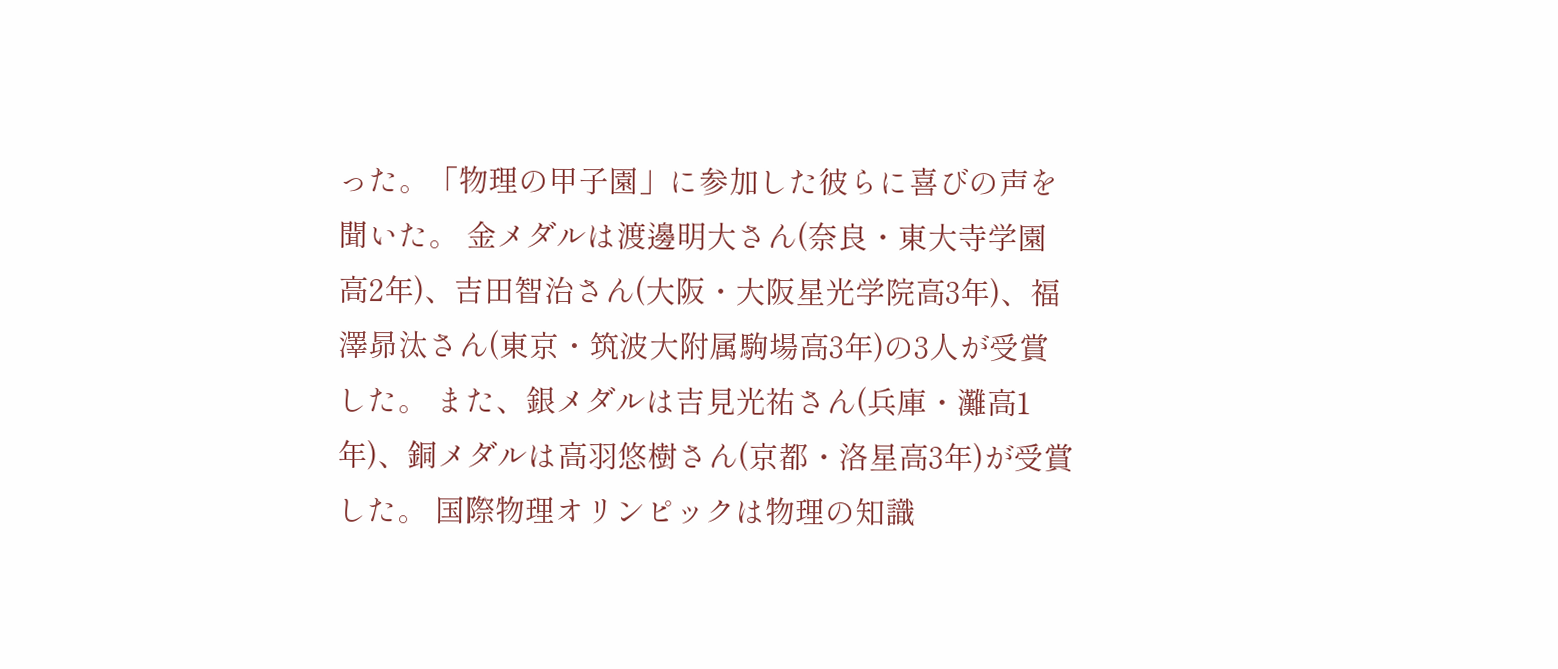った。「物理の甲子園」に参加した彼らに喜びの声を聞いた。 金メダルは渡邊明大さん(奈良・東大寺学園高2年)、吉田智治さん(大阪・大阪星光学院高3年)、福澤昴汰さん(東京・筑波大附属駒場高3年)の3人が受賞した。 また、銀メダルは吉見光祐さん(兵庫・灘高1年)、銅メダルは高羽悠樹さん(京都・洛星高3年)が受賞した。 国際物理オリンピックは物理の知識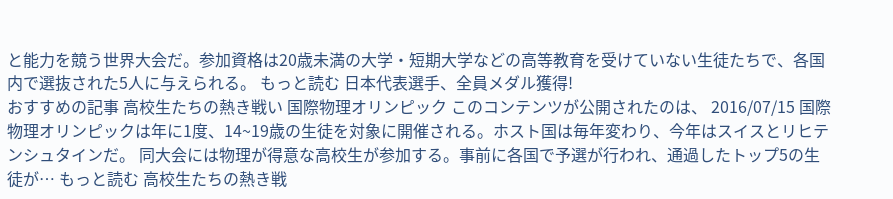と能力を競う世界大会だ。参加資格は20歳未満の大学・短期大学などの高等教育を受けていない生徒たちで、各国内で選抜された5人に与えられる。 もっと読む 日本代表選手、全員メダル獲得!
おすすめの記事 高校生たちの熱き戦い 国際物理オリンピック このコンテンツが公開されたのは、 2016/07/15 国際物理オリンピックは年に1度、14~19歳の生徒を対象に開催される。ホスト国は毎年変わり、今年はスイスとリヒテンシュタインだ。 同大会には物理が得意な高校生が参加する。事前に各国で予選が行われ、通過したトップ5の生徒が… もっと読む 高校生たちの熱き戦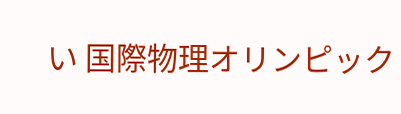い 国際物理オリンピック